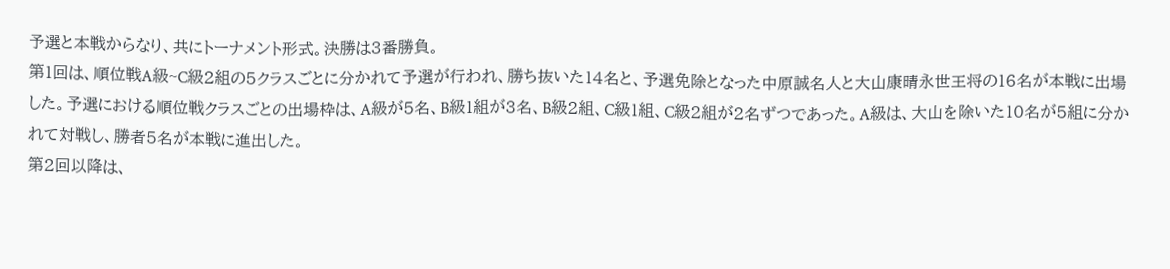予選と本戦からなり、共にトーナメント形式。決勝は3番勝負。
第1回は、順位戦A級~C級2組の5クラスごとに分かれて予選が行われ、勝ち抜いた14名と、予選免除となった中原誠名人と大山康晴永世王将の16名が本戦に出場した。予選における順位戦クラスごとの出場枠は、A級が5名、B級1組が3名、B級2組、C級1組、C級2組が2名ずつであった。A級は、大山を除いた10名が5組に分かれて対戦し、勝者5名が本戦に進出した。
第2回以降は、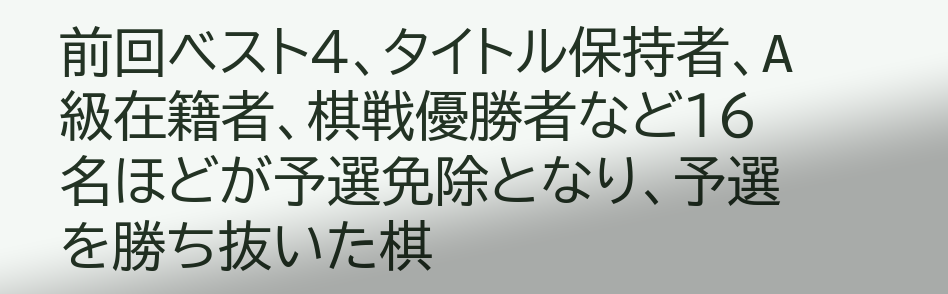前回ベスト4、タイトル保持者、A級在籍者、棋戦優勝者など16名ほどが予選免除となり、予選を勝ち抜いた棋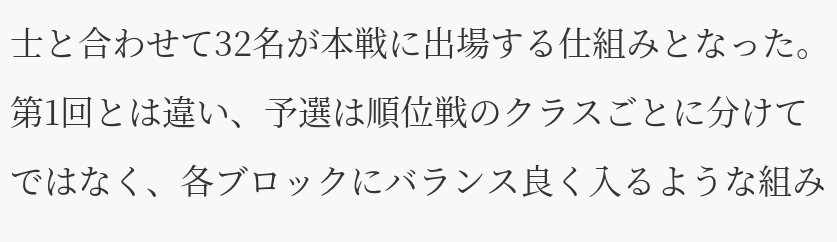士と合わせて32名が本戦に出場する仕組みとなった。第1回とは違い、予選は順位戦のクラスごとに分けてではなく、各ブロックにバランス良く入るような組み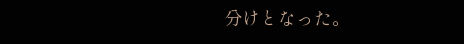分けとなった。